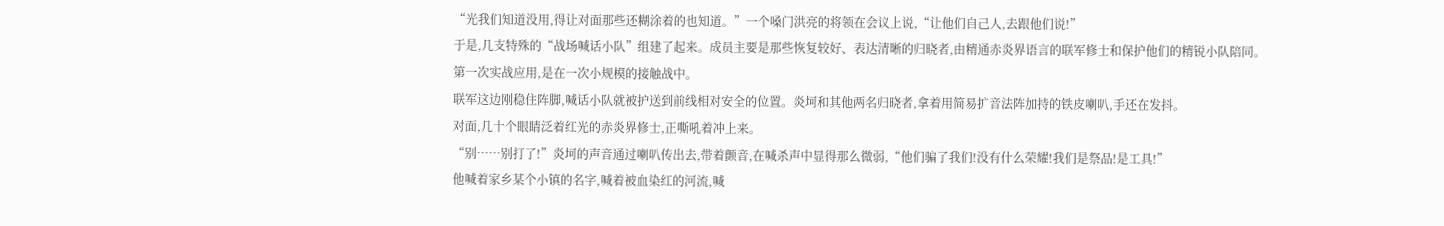“光我们知道没用,得让对面那些还糊涂着的也知道。”一个嗓门洪亮的将领在会议上说,“让他们自己人,去跟他们说!”
于是,几支特殊的“战场喊话小队”组建了起来。成员主要是那些恢复较好、表达清晰的归晓者,由精通赤炎界语言的联军修士和保护他们的精锐小队陪同。
第一次实战应用,是在一次小规模的接触战中。
联军这边刚稳住阵脚,喊话小队就被护送到前线相对安全的位置。炎坷和其他两名归晓者,拿着用简易扩音法阵加持的铁皮喇叭,手还在发抖。
对面,几十个眼睛泛着红光的赤炎界修士,正嘶吼着冲上来。
“别……别打了!”炎坷的声音通过喇叭传出去,带着颤音,在喊杀声中显得那么微弱,“他们骗了我们!没有什么荣耀!我们是祭品!是工具!”
他喊着家乡某个小镇的名字,喊着被血染红的河流,喊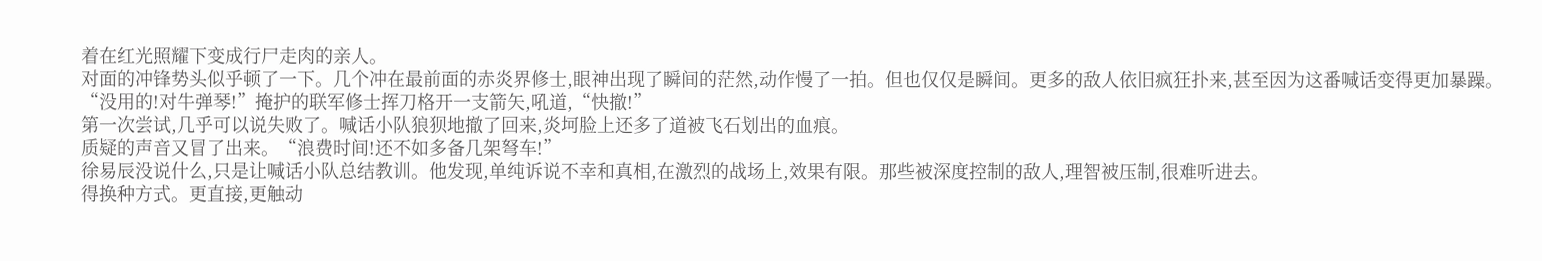着在红光照耀下变成行尸走肉的亲人。
对面的冲锋势头似乎顿了一下。几个冲在最前面的赤炎界修士,眼神出现了瞬间的茫然,动作慢了一拍。但也仅仅是瞬间。更多的敌人依旧疯狂扑来,甚至因为这番喊话变得更加暴躁。
“没用的!对牛弹琴!”掩护的联军修士挥刀格开一支箭矢,吼道,“快撤!”
第一次尝试,几乎可以说失败了。喊话小队狼狈地撤了回来,炎坷脸上还多了道被飞石划出的血痕。
质疑的声音又冒了出来。“浪费时间!还不如多备几架弩车!”
徐易辰没说什么,只是让喊话小队总结教训。他发现,单纯诉说不幸和真相,在激烈的战场上,效果有限。那些被深度控制的敌人,理智被压制,很难听进去。
得换种方式。更直接,更触动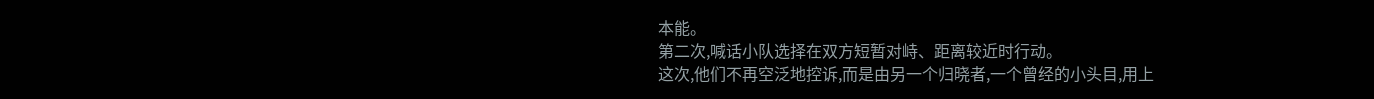本能。
第二次,喊话小队选择在双方短暂对峙、距离较近时行动。
这次,他们不再空泛地控诉,而是由另一个归晓者,一个曾经的小头目,用上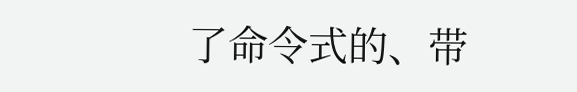了命令式的、带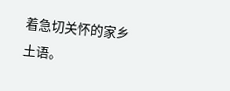着急切关怀的家乡土语。